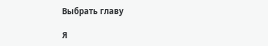Выбрать главу

Я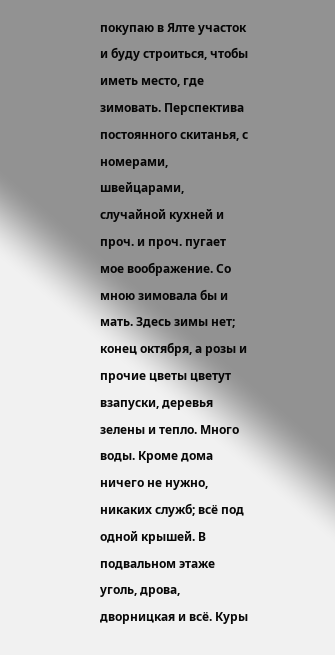покупаю в Ялте участок и буду строиться, чтобы иметь место, где зимовать. Перспектива постоянного скитанья, с номерами, швейцарами, случайной кухней и проч. и проч. пугает мое воображение. Со мною зимовала бы и мать. Здесь зимы нет; конец октября, а розы и прочие цветы цветут взапуски, деревья зелены и тепло. Много воды. Кроме дома ничего не нужно, никаких служб; всё под одной крышей. В подвальном этаже уголь, дрова, дворницкая и всё. Куры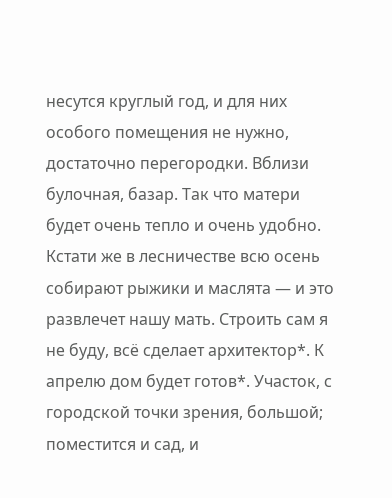несутся круглый год, и для них особого помещения не нужно, достаточно перегородки. Вблизи булочная, базар. Так что матери будет очень тепло и очень удобно. Кстати же в лесничестве всю осень собирают рыжики и маслята — и это развлечет нашу мать. Строить сам я не буду, всё сделает архитектор*. К апрелю дом будет готов*. Участок, с городской точки зрения, большой; поместится и сад, и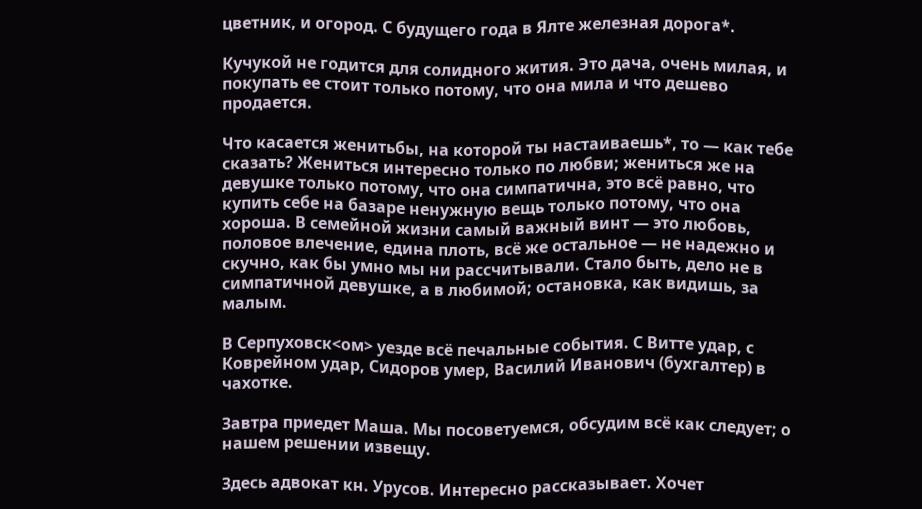цветник, и огород. С будущего года в Ялте железная дорога*.

Кучукой не годится для солидного жития. Это дача, очень милая, и покупать ее стоит только потому, что она мила и что дешево продается.

Что касается женитьбы, на которой ты настаиваешь*, то — как тебе сказать? Жениться интересно только по любви; жениться же на девушке только потому, что она симпатична, это всё равно, что купить себе на базаре ненужную вещь только потому, что она хороша. В семейной жизни самый важный винт — это любовь, половое влечение, едина плоть, всё же остальное — не надежно и скучно, как бы умно мы ни рассчитывали. Стало быть, дело не в симпатичной девушке, а в любимой; остановка, как видишь, за малым.

В Серпуховск<ом> уезде всё печальные события. С Витте удар, с Коврейном удар, Сидоров умер, Василий Иванович (бухгалтер) в чахотке.

Завтра приедет Маша. Мы посоветуемся, обсудим всё как следует; о нашем решении извещу.

Здесь адвокат кн. Урусов. Интересно рассказывает. Хочет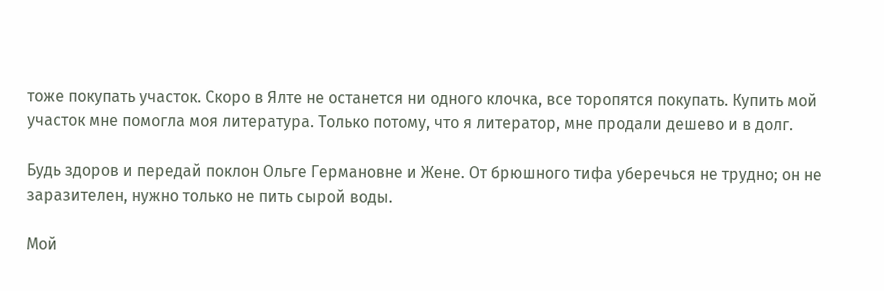тоже покупать участок. Скоро в Ялте не останется ни одного клочка, все торопятся покупать. Купить мой участок мне помогла моя литература. Только потому, что я литератор, мне продали дешево и в долг.

Будь здоров и передай поклон Ольге Германовне и Жене. От брюшного тифа уберечься не трудно; он не заразителен, нужно только не пить сырой воды.

Мой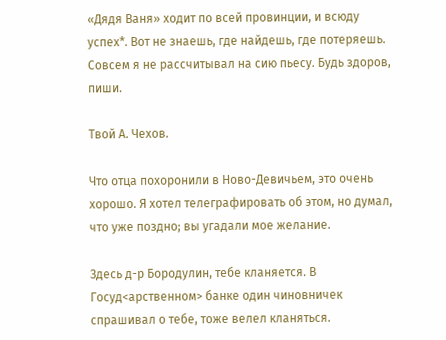«Дядя Ваня» ходит по всей провинции, и всюду успех*. Вот не знаешь, где найдешь, где потеряешь. Совсем я не рассчитывал на сию пьесу. Будь здоров, пиши.

Твой А. Чехов.

Что отца похоронили в Ново-Девичьем, это очень хорошо. Я хотел телеграфировать об этом, но думал, что уже поздно; вы угадали мое желание.

Здесь д-р Бородулин, тебе кланяется. В Госуд<арственном> банке один чиновничек спрашивал о тебе, тоже велел кланяться.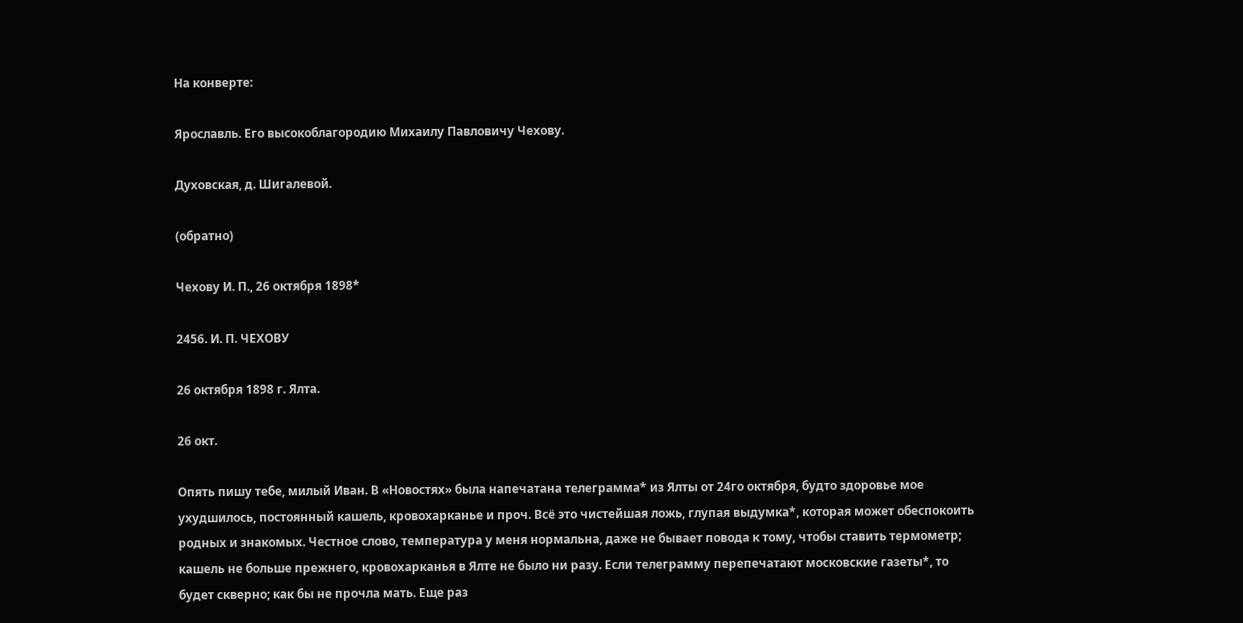На конверте:

Ярославль. Его высокоблагородию Михаилу Павловичу Чехову.

Духовская, д. Шигалевой.

(обратно)

Чехову И. П., 26 октября 1898*

2456. И. П. ЧЕХОВУ

26 октября 1898 г. Ялта.

26 окт.

Опять пишу тебе, милый Иван. В «Новостях» была напечатана телеграмма* из Ялты от 24го октября, будто здоровье мое ухудшилось, постоянный кашель, кровохарканье и проч. Всё это чистейшая ложь, глупая выдумка*, которая может обеспокоить родных и знакомых. Честное слово, температура у меня нормальна, даже не бывает повода к тому, чтобы ставить термометр; кашель не больше прежнего, кровохарканья в Ялте не было ни разу. Если телеграмму перепечатают московские газеты*, то будет скверно; как бы не прочла мать. Еще раз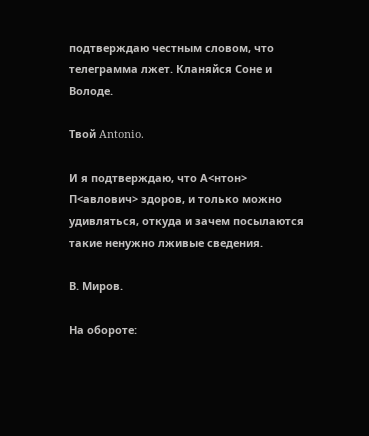подтверждаю честным словом, что телеграмма лжет. Кланяйся Соне и Володе.

Твой Antonio.

И я подтверждаю, что А<нтон> П<авлович> здоров, и только можно удивляться, откуда и зачем посылаются такие ненужно лживые сведения.

В. Миров.

На обороте: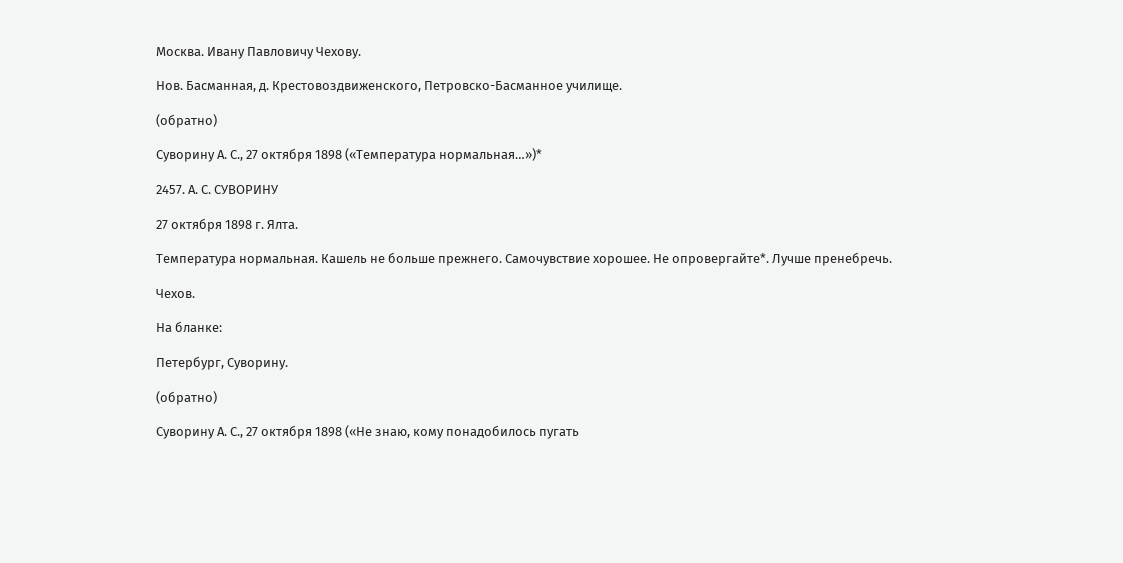Москва. Ивану Павловичу Чехову.

Нов. Басманная, д. Крестовоздвиженского, Петровско-Басманное училище.

(обратно)

Суворину А. С., 27 октября 1898 («Температура нормальная…»)*

2457. А. С. СУВОРИНУ

27 октября 1898 г. Ялта.

Температура нормальная. Кашель не больше прежнего. Самочувствие хорошее. Не опровергайте*. Лучше пренебречь.

Чехов.

На бланке:

Петербург, Суворину.

(обратно)

Суворину А. С., 27 октября 1898 («Не знаю, кому понадобилось пугать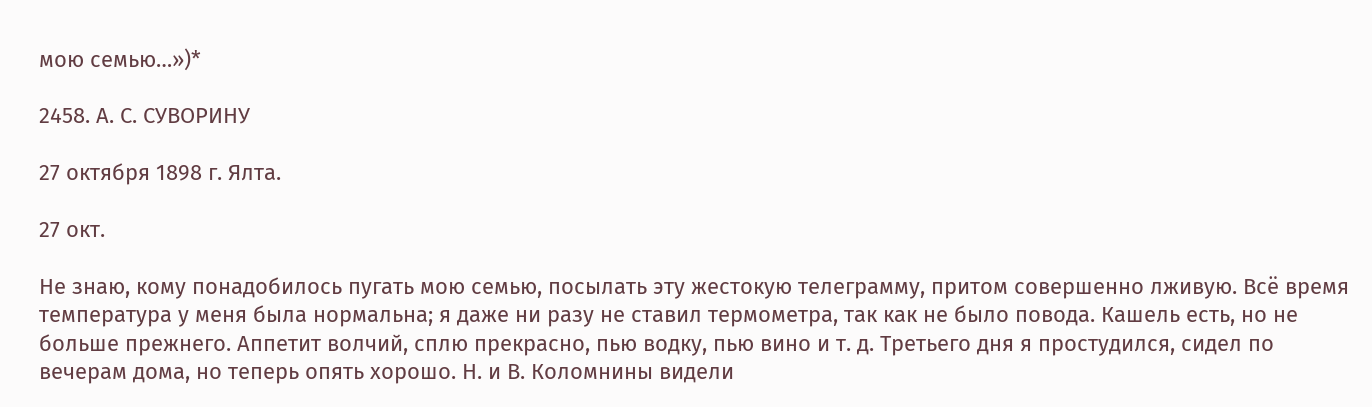мою семью…»)*

2458. А. С. СУВОРИНУ

27 октября 1898 г. Ялта.

27 окт.

Не знаю, кому понадобилось пугать мою семью, посылать эту жестокую телеграмму, притом совершенно лживую. Всё время температура у меня была нормальна; я даже ни разу не ставил термометра, так как не было повода. Кашель есть, но не больше прежнего. Аппетит волчий, сплю прекрасно, пью водку, пью вино и т. д. Третьего дня я простудился, сидел по вечерам дома, но теперь опять хорошо. Н. и В. Коломнины видели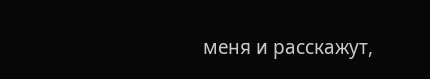меня и расскажут,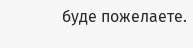буде пожелаете.